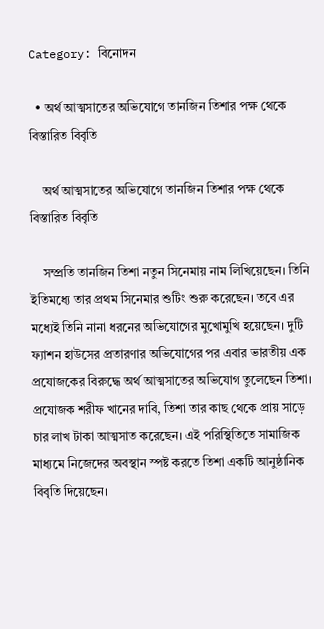Category: বিনোদন

  • অর্থ আত্মসাতের অভিযোগে তানজিন তিশার পক্ষ থেকে বিস্তারিত বিবৃতি

    অর্থ আত্মসাতের অভিযোগে তানজিন তিশার পক্ষ থেকে বিস্তারিত বিবৃতি

    সম্প্রতি তানজিন তিশা নতুন সিনেমায় নাম লিখিয়েছেন। তিনি ইতিমধ্যে তার প্রথম সিনেমার শুটিং শুরু করেছেন। তবে এর মধ্যেই তিনি নানা ধরনের অভিযোগের মুখোমুখি হয়েছেন। দুটি ফ্যাশন হাউসের প্রতারণার অভিযোগের পর এবার ভারতীয় এক প্রযোজকের বিরুদ্ধে অর্থ আত্মসাতের অভিযোগ তুলেছেন তিশা। প্রযোজক শরীফ খানের দাবি, তিশা তার কাছ থেকে প্রায় সাড়ে চার লাখ টাকা আত্মসাত করেছেন। এই পরিস্থিতিতে সামাজিক মাধ্যমে নিজেদের অবস্থান স্পষ্ট করতে তিশা একটি আনুষ্ঠানিক বিবৃতি দিয়েছেন।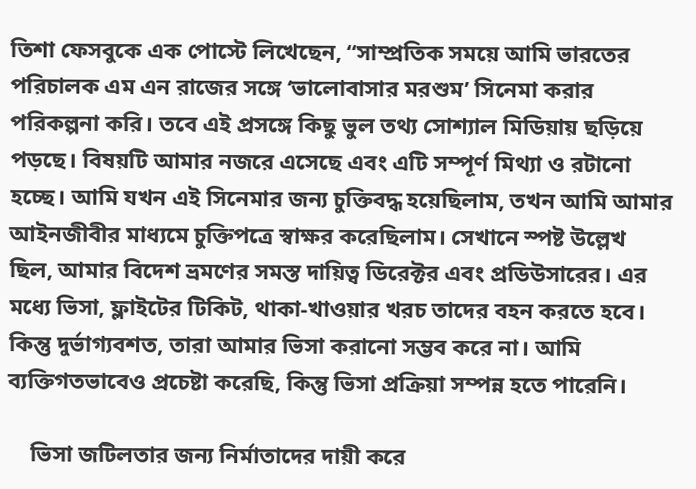তিশা ফেসবুকে এক পোস্টে লিখেছেন, “সাম্প্রতিক সময়ে আমি ভারতের পরিচালক এম এন রাজের সঙ্গে ‘ভালোবাসার মরশুম’ সিনেমা করার পরিকল্পনা করি। তবে এই প্রসঙ্গে কিছু ভুল তথ্য সোশ্যাল মিডিয়ায় ছড়িয়ে পড়ছে। বিষয়টি আমার নজরে এসেছে এবং এটি সম্পূর্ণ মিথ্যা ও রটানো হচ্ছে। আমি যখন এই সিনেমার জন্য চুক্তিবদ্ধ হয়েছিলাম, তখন আমি আমার আইনজীবীর মাধ্যমে চুক্তিপত্রে স্বাক্ষর করেছিলাম। সেখানে স্পষ্ট উল্লেখ ছিল, আমার বিদেশ ভ্রমণের সমস্ত দায়িত্ব ডিরেক্টর এবং প্রডিউসারের। এর মধ্যে ভিসা, ফ্লাইটের টিকিট, থাকা-খাওয়ার খরচ তাদের বহন করতে হবে। কিন্তু দুর্ভাগ্যবশত, তারা আমার ভিসা করানো সম্ভব করে না। আমি ব্যক্তিগতভাবেও প্রচেষ্টা করেছি, কিন্তু ভিসা প্রক্রিয়া সম্পন্ন হতে পারেনি।

    ভিসা জটিলতার জন্য নির্মাতাদের দায়ী করে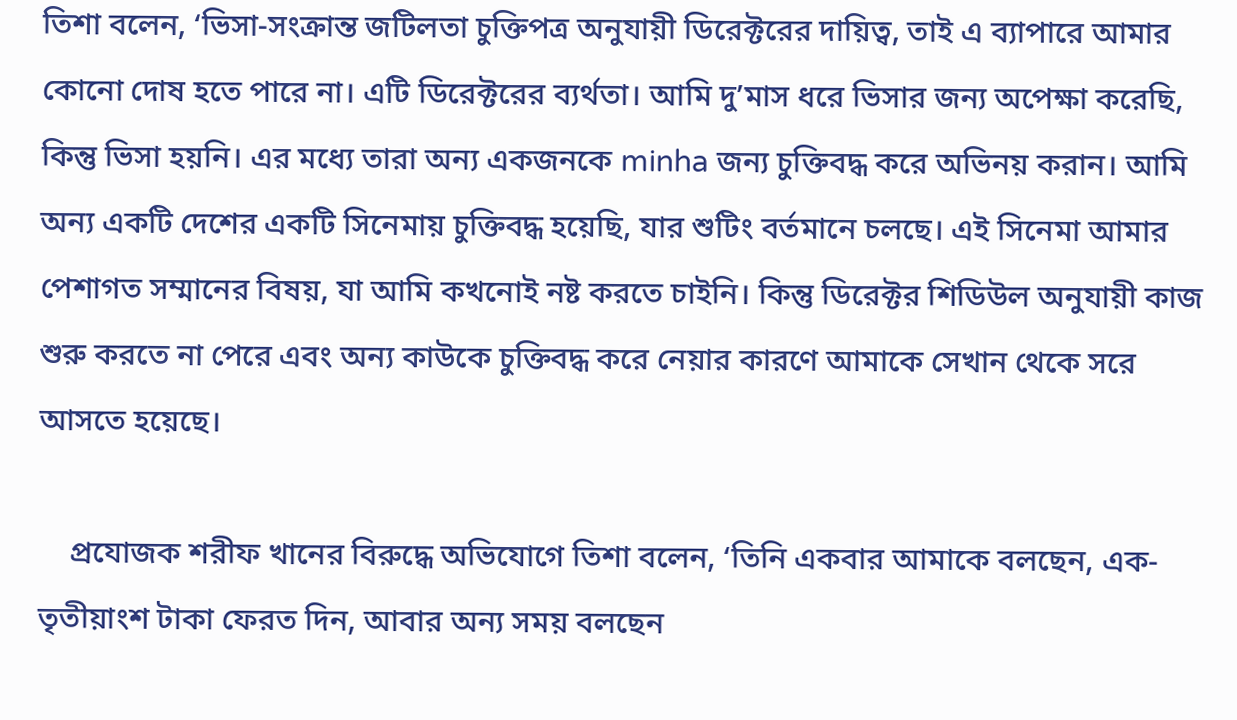তিশা বলেন, ‘ভিসা-সংক্রান্ত জটিলতা চুক্তিপত্র অনুযায়ী ডিরেক্টরের দায়িত্ব, তাই এ ব্যাপারে আমার কোনো দোষ হতে পারে না। এটি ডিরেক্টরের ব্যর্থতা। আমি দু’মাস ধরে ভিসার জন্য অপেক্ষা করেছি, কিন্তু ভিসা হয়নি। এর মধ্যে তারা অন্য একজনকে minha জন্য চুক্তিবদ্ধ করে অভিনয় করান। আমি অন্য একটি দেশের একটি সিনেমায় চুক্তিবদ্ধ হয়েছি, যার শুটিং বর্তমানে চলছে। এই সিনেমা আমার পেশাগত সম্মানের বিষয়, যা আমি কখনোই নষ্ট করতে চাইনি। কিন্তু ডিরেক্টর শিডিউল অনুযায়ী কাজ শুরু করতে না পেরে এবং অন্য কাউকে চুক্তিবদ্ধ করে নেয়ার কারণে আমাকে সেখান থেকে সরে আসতে হয়েছে।

    প্রযোজক শরীফ খানের বিরুদ্ধে অভিযোগে তিশা বলেন, ‘তিনি একবার আমাকে বলছেন, এক-তৃতীয়াংশ টাকা ফেরত দিন, আবার অন্য সময় বলছেন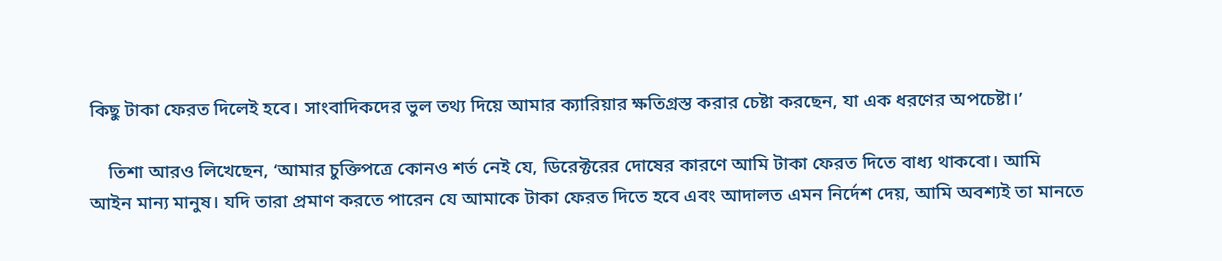কিছু টাকা ফেরত দিলেই হবে। সাংবাদিকদের ভুল তথ্য দিয়ে আমার ক্যারিয়ার ক্ষতিগ্রস্ত করার চেষ্টা করছেন, যা এক ধরণের অপচেষ্টা।’

    তিশা আরও লিখেছেন, ‘আমার চুক্তিপত্রে কোনও শর্ত নেই যে, ডিরেক্টরের দোষের কারণে আমি টাকা ফেরত দিতে বাধ্য থাকবো। আমি আইন মান্য মানুষ। যদি তারা প্রমাণ করতে পারেন যে আমাকে টাকা ফেরত দিতে হবে এবং আদালত এমন নির্দেশ দেয়, আমি অবশ্যই তা মানতে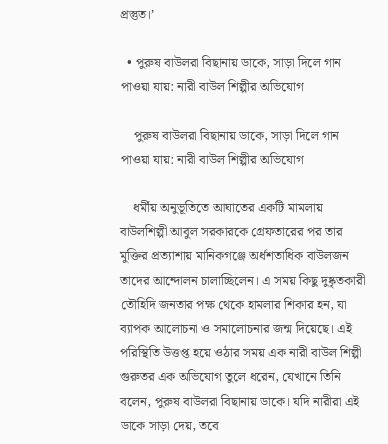প্রস্তুত।’

  • পুরুষ বাউলরা বিছানায় ডাকে, সাড়া দিলে গান পাওয়া যায়: নারী বাউল শিল্পীর অভিযোগ

    পুরুষ বাউলরা বিছানায় ডাকে, সাড়া দিলে গান পাওয়া যায়: নারী বাউল শিল্পীর অভিযোগ

    ধর্মীয় অনুভূতিতে আঘাতের একটি মামলায় বাউলশিল্পী আবুল সরকারকে গ্রেফতারের পর তার মুক্তির প্রত্যাশায় মানিকগঞ্জে অর্ধশতাধিক বাউলজন তাদের আন্দোলন চালাচ্ছিলেন। এ সময় কিছু দুষ্কৃতকারী তৌহিদি জনতার পক্ষ থেকে হামলার শিকার হন, যা ব্যাপক আলোচনা ও সমালোচনার জন্ম দিয়েছে। এই পরিস্থিতি উত্তপ্ত হয়ে ওঠার সময় এক নারী বাউল শিল্পী গুরুতর এক অভিযোগ তুলে ধরেন, যেখানে তিনি বলেন, পুরুষ বাউলরা বিছানায় ডাকে। যদি নারীরা এই ডাকে সাড়া দেয়, তবে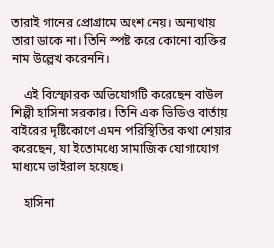তারাই গানের প্রোগ্রামে অংশ নেয়। অন্যথায় তারা ডাকে না। তিনি স্পষ্ট করে কোনো ব্যক্তির নাম উল্লেখ করেননি।

    এই বিস্ফোরক অভিযোগটি করেছেন বাউল শিল্পী হাসিনা সরকার। তিনি এক ভিডিও বার্তায় বাইরের দৃষ্টিকোণে এমন পরিস্থিতির কথা শেয়ার করেছেন, যা ইতোমধ্যে সামাজিক যোগাযোগ মাধ্যমে ভাইরাল হয়েছে।

    হাসিনা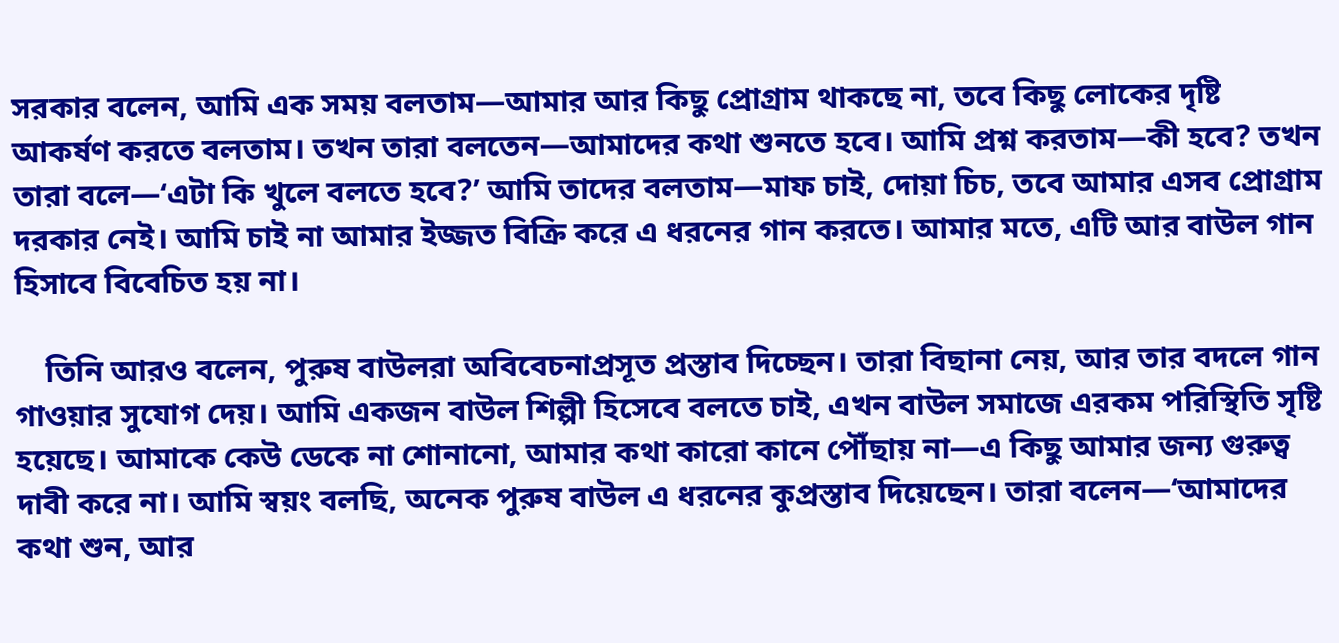সরকার বলেন, আমি এক সময় বলতাম—আমার আর কিছু প্রোগ্রাম থাকছে না, তবে কিছু লোকের দৃষ্টি আকর্ষণ করতে বলতাম। তখন তারা বলতেন—আমাদের কথা শুনতে হবে। আমি প্রশ্ন করতাম—কী হবে? তখন তারা বলে—‘এটা কি খুলে বলতে হবে?’ আমি তাদের বলতাম—মাফ চাই, দোয়া চিচ, তবে আমার এসব প্রোগ্রাম দরকার নেই। আমি চাই না আমার ইজ্জত বিক্রি করে এ ধরনের গান করতে। আমার মতে, এটি আর বাউল গান হিসাবে বিবেচিত হয় না।

    তিনি আরও বলেন, পুরুষ বাউলরা অবিবেচনাপ্রসূত প্রস্তাব দিচ্ছেন। তারা বিছানা নেয়, আর তার বদলে গান গাওয়ার সুযোগ দেয়। আমি একজন বাউল শিল্পী হিসেবে বলতে চাই, এখন বাউল সমাজে এরকম পরিস্থিতি সৃষ্টি হয়েছে। আমাকে কেউ ডেকে না শোনানো, আমার কথা কারো কানে পৌঁছায় না—এ কিছু আমার জন্য গুরুত্ব দাবী করে না। আমি স্বয়ং বলছি, অনেক পুরুষ বাউল এ ধরনের কুপ্রস্তাব দিয়েছেন। তারা বলেন—‘আমাদের কথা শুন, আর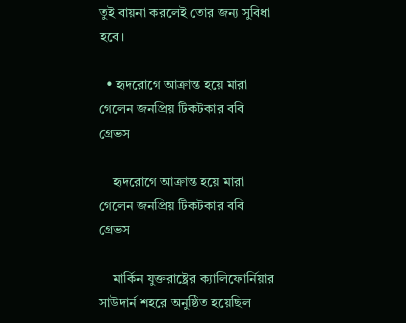তুই বায়না করলেই তোর জন্য সুবিধা হবে।

  • হৃদরোগে আক্রান্ত হয়ে মারা গেলেন জনপ্রিয় টিকটকার ববি গ্রেভস

    হৃদরোগে আক্রান্ত হয়ে মারা গেলেন জনপ্রিয় টিকটকার ববি গ্রেভস

    মার্কিন যুক্তরাষ্ট্রের ক্যালিফোর্নিয়ার সাউদার্ন শহরে অনুষ্ঠিত হয়েছিল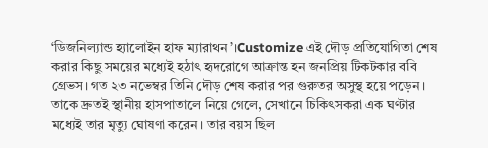‘ডিজনিল্যান্ড হ্যালোইন হাফ ম্যারাথন’।Customize এই দৌড় প্রতিযোগিতা শেষ করার কিছু সময়ের মধ্যেই হঠাৎ হৃদরোগে আক্রান্ত হন জনপ্রিয় টিকটকার ববি গ্রেভস। গত ২৩ নভেম্বর তিনি দৌড় শেষ করার পর গুরুতর অসুস্থ হয়ে পড়েন। তাকে দ্রুতই স্থানীয় হাসপাতালে নিয়ে গেলে, সেখানে চিকিৎসকরা এক ঘণ্টার মধ্যেই তার মৃত্যু ঘোষণা করেন। তার বয়স ছিল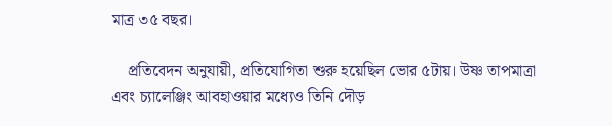মাত্র ৩৫ বছর।

    প্রতিবেদন অনুযায়ী, প্রতিযোগিতা শুরু হয়েছিল ভোর ৫টায়। উষ্ণ তাপমাত্রা এবং চ্যালেঞ্জিং আবহাওয়ার মধ্যেও তিনি দৌড়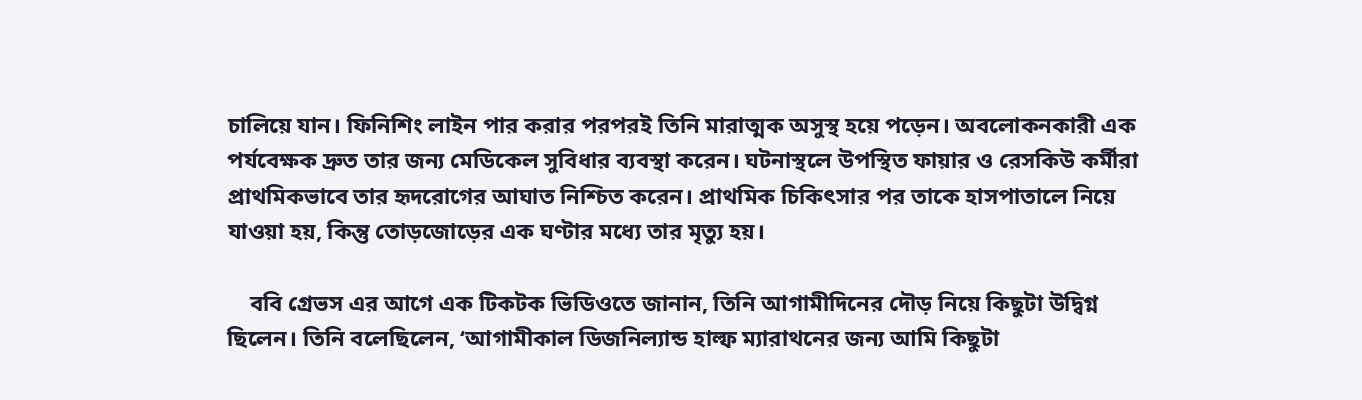চালিয়ে যান। ফিনিশিং লাইন পার করার পরপরই তিনি মারাত্মক অসুস্থ হয়ে পড়েন। অবলোকনকারী এক পর্যবেক্ষক দ্রুত তার জন্য মেডিকেল সুবিধার ব্যবস্থা করেন। ঘটনাস্থলে উপস্থিত ফায়ার ও রেসকিউ কর্মীরা প্রাথমিকভাবে তার হৃদরোগের আঘাত নিশ্চিত করেন। প্রাথমিক চিকিৎসার পর তাকে হাসপাতালে নিয়ে যাওয়া হয়, কিন্তু তোড়জোড়ের এক ঘণ্টার মধ্যে তার মৃত্যু হয়।

    ববি গ্রেভস এর আগে এক টিকটক ভিডিওতে জানান, তিনি আগামীদিনের দৌড় নিয়ে কিছুটা উদ্বিগ্ন ছিলেন। তিনি বলেছিলেন, ‘আগামীকাল ডিজনিল্যান্ড হাল্ফ ম্যারাথনের জন্য আমি কিছুটা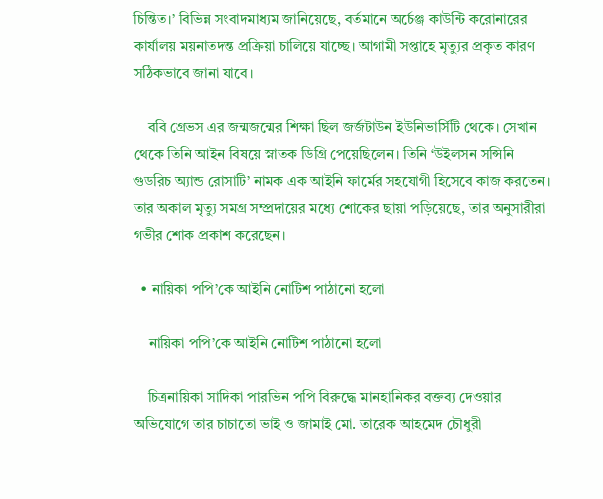চিন্তিত।’ বিভিন্ন সংবাদমাধ্যম জানিয়েছে, বর্তমানে অর্চেঞ্জ কাউন্টি করোনারের কার্যালয় ময়নাতদন্ত প্রক্রিয়া চালিয়ে যাচ্ছে। আগামী সপ্তাহে মৃত্যুর প্রকৃত কারণ সঠিকভাবে জানা যাবে।

    ববি গ্রেভস এর জন্মজন্মের শিক্ষা ছিল জর্জটাউন ইউনিভার্সিটি থেকে। সেখান থেকে তিনি আইন বিষয়ে স্নাতক ডিগ্রি পেয়েছিলেন। তিনি ‘উইলসন সন্সিনি গুডরিচ অ্যান্ড রোসাটি’ নামক এক আইনি ফার্মের সহযোগী হিসেবে কাজ করতেন। তার অকাল মৃত্যু সমগ্র সম্প্রদায়ের মধ্যে শোকের ছায়া পড়িয়েছে, তার অনুসারীরা গভীর শোক প্রকাশ করেছেন।

  • নায়িকা পপি’কে আইনি নোটিশ পাঠানো হলো

    নায়িকা পপি’কে আইনি নোটিশ পাঠানো হলো

    চিত্রনায়িকা সাদিকা পারভিন পপি বিরুদ্ধে মানহানিকর বক্তব্য দেওয়ার অভিযোগে তার চাচাতো ভাই ও জামাই মো. তারেক আহমেদ চৌধুরী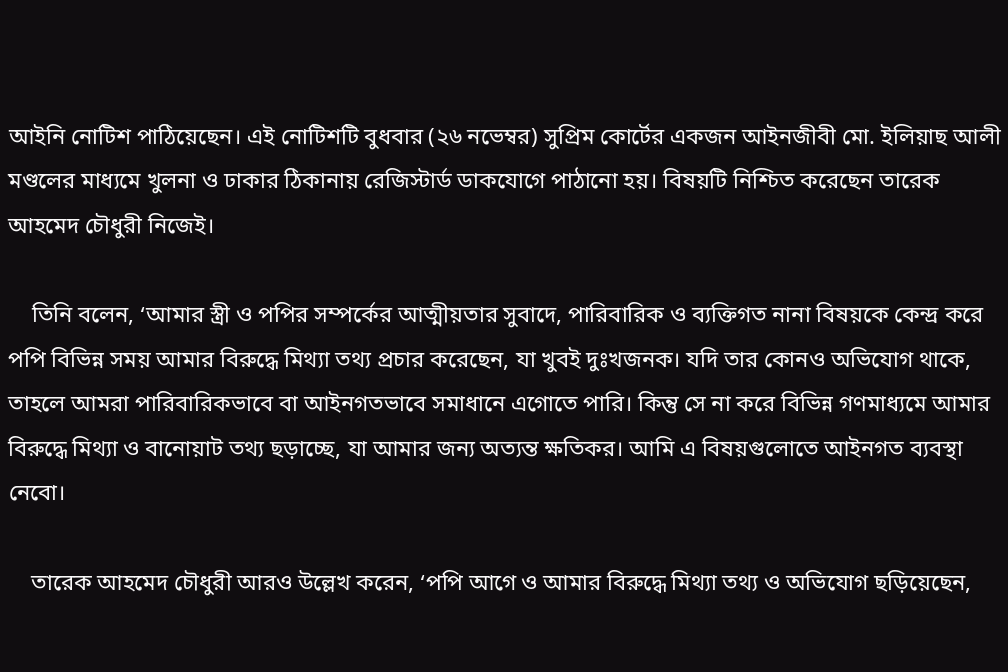আইনি নোটিশ পাঠিয়েছেন। এই নোটিশটি বুধবার (২৬ নভেম্বর) সুপ্রিম কোর্টের একজন আইনজীবী মো. ইলিয়াছ আলী মণ্ডলের মাধ্যমে খুলনা ও ঢাকার ঠিকানায় রেজিস্টার্ড ডাকযোগে পাঠানো হয়। বিষয়টি নিশ্চিত করেছেন তারেক আহমেদ চৌধুরী নিজেই।

    তিনি বলেন, ‘আমার স্ত্রী ও পপির সম্পর্কের আত্মীয়তার সুবাদে, পারিবারিক ও ব্যক্তিগত নানা বিষয়কে কেন্দ্র করে পপি বিভিন্ন সময় আমার বিরুদ্ধে মিথ্যা তথ্য প্রচার করেছেন, যা খুবই দুঃখজনক। যদি তার কোনও অভিযোগ থাকে, তাহলে আমরা পারিবারিকভাবে বা আইনগতভাবে সমাধানে এগোতে পারি। কিন্তু সে না করে বিভিন্ন গণমাধ্যমে আমার বিরুদ্ধে মিথ্যা ও বানোয়াট তথ্য ছড়াচ্ছে, যা আমার জন্য অত্যন্ত ক্ষতিকর। আমি এ বিষয়গুলোতে আইনগত ব্যবস্থা নেবো।

    তারেক আহমেদ চৌধুরী আরও উল্লেখ করেন, ‘পপি আগে ও আমার বিরুদ্ধে মিথ্যা তথ্য ও অভিযোগ ছড়িয়েছেন,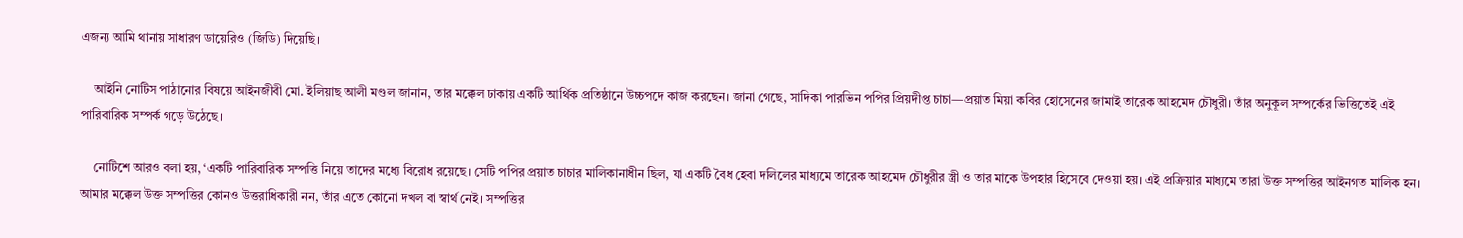এজন্য আমি থানায় সাধারণ ডায়েরিও (জিডি) দিয়েছি।

    আইনি নোটিস পাঠানোর বিষয়ে আইনজীবী মো. ইলিয়াছ আলী মণ্ডল জানান, তার মক্কেল ঢাকায় একটি আর্থিক প্রতিষ্ঠানে উচ্চপদে কাজ করছেন। জানা গেছে, সাদিকা পারভিন পপির প্রিয়দীপ্ত চাচা—প্রয়াত মিয়া কবির হোসেনের জামাই তারেক আহমেদ চৌধুরী। তাঁর অনুকূল সম্পর্কের ভিত্তিতেই এই পারিবারিক সম্পর্ক গড়ে উঠেছে।

    নোটিশে আরও বলা হয়, ‘একটি পারিবারিক সম্পত্তি নিয়ে তাদের মধ্যে বিরোধ রয়েছে। সেটি পপির প্রয়াত চাচার মালিকানাধীন ছিল, যা একটি বৈধ হেবা দলিলের মাধ্যমে তারেক আহমেদ চৌধুরীর স্ত্রী ও তার মাকে উপহার হিসেবে দেওয়া হয়। এই প্রক্রিয়ার মাধ্যমে তারা উক্ত সম্পত্তির আইনগত মালিক হন। আমার মক্কেল উক্ত সম্পত্তির কোনও উত্তরাধিকারী নন, তাঁর এতে কোনো দখল বা স্বার্থ নেই। সম্পত্তির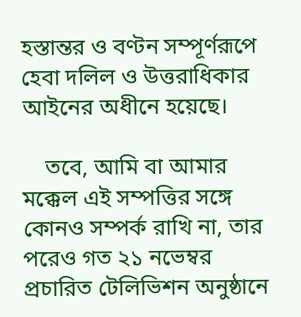হস্তান্তর ও বণ্টন সম্পূর্ণরূপে হেবা দলিল ও উত্তরাধিকার আইনের অধীনে হয়েছে।

    তবে, আমি বা আমার মক্কেল এই সম্পত্তির সঙ্গে কোনও সম্পর্ক রাখি না, তার পরেও গত ২১ নভেম্বর প্রচারিত টেলিভিশন অনুষ্ঠানে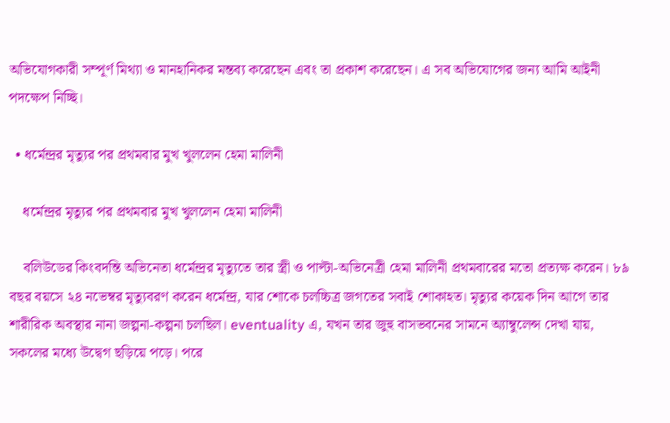অভিযোগকারী সম্পূর্ণ মিথ্যা ও মানহানিকর মন্তব্য করেছেন এবং তা প্রকাশ করেছেন। এ সব অভিযোগের জন্য আমি আইনী পদক্ষেপ নিচ্ছি।

  • ধর্মেন্দ্রর মৃত্যুর পর প্রথমবার মুখ খুললেন হেমা মালিনী

    ধর্মেন্দ্রর মৃত্যুর পর প্রথমবার মুখ খুললেন হেমা মালিনী

    বলিউডের কিংবদন্তি অভিনেতা ধর্মেন্দ্রর মৃত্যুতে তার স্ত্রী ও পাল্টা-অভিনেত্রী হেমা মালিনী প্রথমবারের মতো প্রত্যক্ষ করেন। ৮৯ বছর বয়সে ২৪ নভেম্বর মৃত্যুবরণ করেন ধর্মেন্দ্র, যার শোকে চলচ্চিত্র জগতের সবাই শোকাহত। মৃত্যুর কয়েক দিন আগে তার শারীরিক অবস্থার নানা জল্পনা-কল্পনা চলছিল। eventuality এ, যখন তার জুহু বাসভবনের সামনে অ্যাম্বুলেন্স দেখা যায়, সকলের মধ্যে উদ্বেগ ছড়িয়ে পড়ে। পরে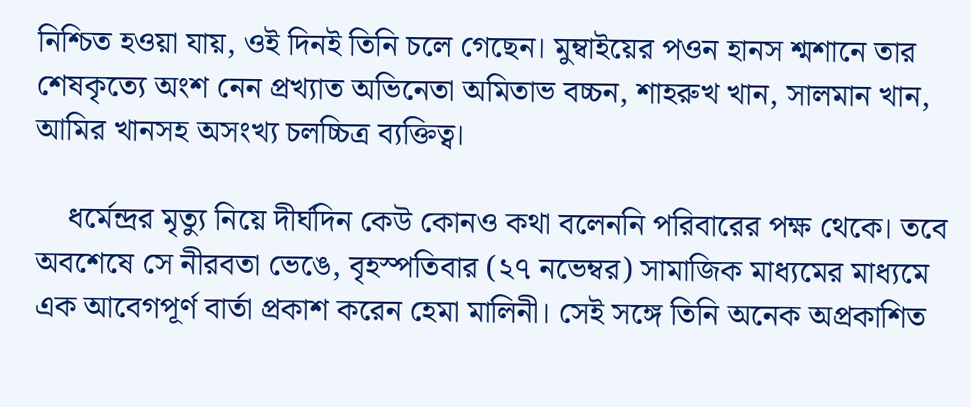নিশ্চিত হওয়া যায়, ওই দিনই তিনি চলে গেছেন। মুম্বাইয়ের পওন হানস শ্মশানে তার শেষকৃত্যে অংশ নেন প্রখ্যাত অভিনেতা অমিতাভ বচ্চন, শাহরুখ খান, সালমান খান, আমির খানসহ অসংখ্য চলচ্চিত্র ব্যক্তিত্ব।

    ধর্মেন্দ্রর মৃত্যু নিয়ে দীর্ঘদিন কেউ কোনও কথা বলেননি পরিবারের পক্ষ থেকে। তবে অবশেষে সে নীরবতা ভেঙে, বৃহস্পতিবার (২৭ নভেম্বর) সামাজিক মাধ্যমের মাধ্যমে এক আবেগপূর্ণ বার্তা প্রকাশ করেন হেমা মালিনী। সেই সঙ্গে তিনি অনেক অপ্রকাশিত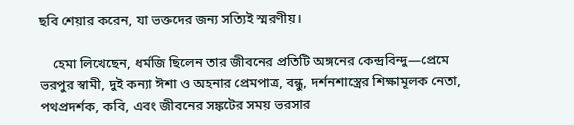ছবি শেয়ার করেন, যা ভক্তদের জন্য সত্যিই স্মরণীয়।

    হেমা লিখেছেন, ধর্মজি ছিলেন তার জীবনের প্রতিটি অঙ্গনের কেন্দ্রবিন্দু—প্রেমে ভরপুর স্বামী, দুই কন্যা ঈশা ও অহনার প্রেমপাত্র, বন্ধু, দর্শনশাস্ত্রের শিক্ষামূলক নেতা, পথপ্রদর্শক, কবি, এবং জীবনের সঙ্কটের সময় ভরসার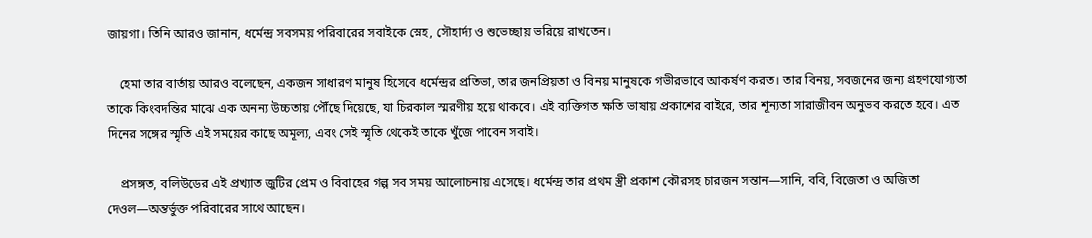জায়গা। তিনি আরও জানান, ধর্মেন্দ্র সবসময় পরিবারের সবাইকে স্নেহ, সৌহার্দ্য ও শুভেচ্ছায় ভরিয়ে রাখতেন।

    হেমা তার বার্তায় আরও বলেছেন, একজন সাধারণ মানুষ হিসেবে ধর্মেন্দ্রর প্রতিভা, তার জনপ্রিয়তা ও বিনয় মানুষকে গভীরভাবে আকর্ষণ করত। তার বিনয়, সবজনের জন্য গ্রহণযোগ্যতা তাকে কিংবদন্তির মাঝে এক অনন্য উচ্চতায় পৌঁছে দিয়েছে, যা চিরকাল স্মরণীয় হয়ে থাকবে। এই ব্যক্তিগত ক্ষতি ভাষায় প্রকাশের বাইরে, তার শূন্যতা সারাজীবন অনুভব করতে হবে। এত দিনের সঙ্গের স্মৃতি এই সময়ের কাছে অমূল্য, এবং সেই স্মৃতি থেকেই তাকে খুঁজে পাবেন সবাই।

    প্রসঙ্গত, বলিউডের এই প্রখ্যাত জুটির প্রেম ও বিবাহের গল্প সব সময় আলোচনায় এসেছে। ধর্মেন্দ্র তার প্রথম স্ত্রী প্রকাশ কৌরসহ চারজন সন্তান—সানি, ববি, বিজেতা ও অজিতা দেওল—অন্তর্ভুক্ত পরিবারের সাথে আছেন।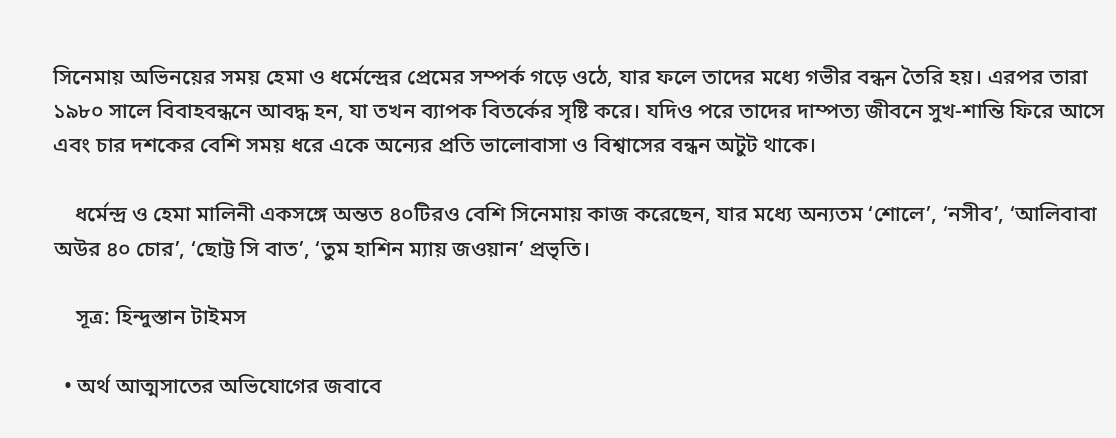সিনেমায় অভিনয়ের সময় হেমা ও ধর্মেন্দ্রের প্রেমের সম্পর্ক গড়ে ওঠে, যার ফলে তাদের মধ্যে গভীর বন্ধন তৈরি হয়। এরপর তারা ১৯৮০ সালে বিবাহবন্ধনে আবদ্ধ হন, যা তখন ব্যাপক বিতর্কের সৃষ্টি করে। যদিও পরে তাদের দাম্পত্য জীবনে সুখ-শান্তি ফিরে আসে এবং চার দশকের বেশি সময় ধরে একে অন্যের প্রতি ভালোবাসা ও বিশ্বাসের বন্ধন অটুট থাকে।

    ধর্মেন্দ্র ও হেমা মালিনী একসঙ্গে অন্তত ৪০টিরও বেশি সিনেমায় কাজ করেছেন, যার মধ্যে অন্যতম ‘শোলে’, ‘নসীব’, ‘আলিবাবা অউর ৪০ চোর’, ‘ছোট্ট সি বাত’, ‘তুম হাশিন ম্যায় জওয়ান’ প্রভৃতি।

    সূত্র: হিন্দুস্তান টাইমস

  • অর্থ আত্মসাতের অভিযোগের জবাবে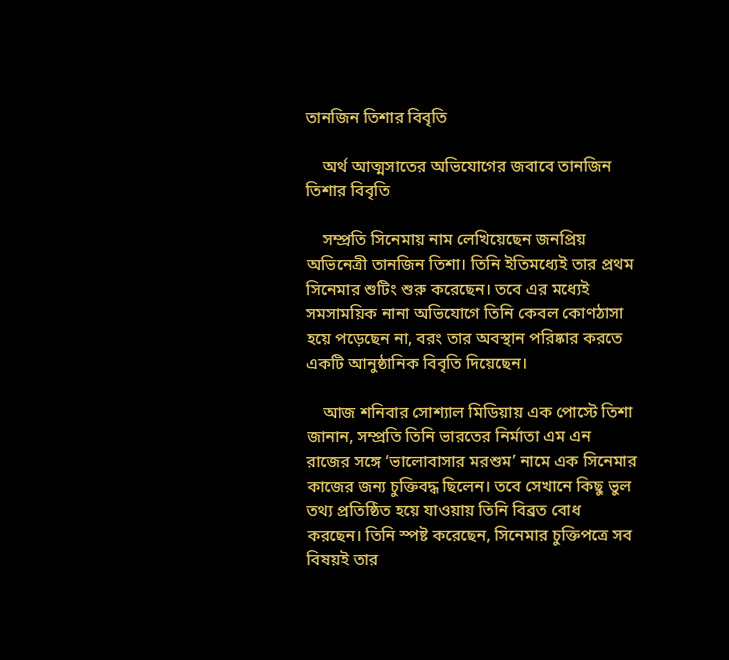তানজিন তিশার বিবৃতি

    অর্থ আত্মসাতের অভিযোগের জবাবে তানজিন তিশার বিবৃতি

    সম্প্রতি সিনেমায় নাম লেখিয়েছেন জনপ্রিয় অভিনেত্রী তানজিন তিশা। তিনি ইতিমধ্যেই তার প্রথম সিনেমার শুটিং শুরু করেছেন। তবে এর মধ্যেই সমসাময়িক নানা অভিযোগে তিনি কেবল কোণঠাসা হয়ে পড়েছেন না, বরং তার অবস্থান পরিষ্কার করতে একটি আনুষ্ঠানিক বিবৃতি দিয়েছেন।

    আজ শনিবার সোশ্যাল মিডিয়ায় এক পোস্টে তিশা জানান, সম্প্রতি তিনি ভারতের নির্মাতা এম এন রাজের সঙ্গে ‘ভালোবাসার মরশুম’ নামে এক সিনেমার কাজের জন্য চুক্তিবদ্ধ ছিলেন। তবে সেখানে কিছু ভুল তথ্য প্রতিষ্ঠিত হয়ে যাওয়ায় তিনি বিব্রত বোধ করছেন। তিনি স্পষ্ট করেছেন, সিনেমার চুক্তিপত্রে সব বিষয়ই তার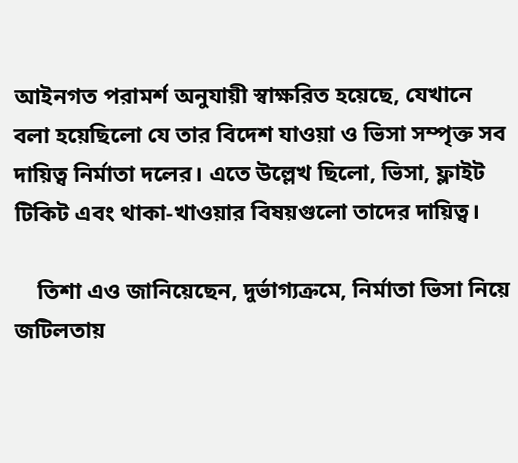আইনগত পরামর্শ অনুযায়ী স্বাক্ষরিত হয়েছে, যেখানে বলা হয়েছিলো যে তার বিদেশ যাওয়া ও ভিসা সম্পৃক্ত সব দায়িত্ব নির্মাতা দলের। এতে উল্লেখ ছিলো, ভিসা, ফ্লাইট টিকিট এবং থাকা-খাওয়ার বিষয়গুলো তাদের দায়িত্ব।

    তিশা এও জানিয়েছেন, দুর্ভাগ্যক্রমে, নির্মাতা ভিসা নিয়ে জটিলতায়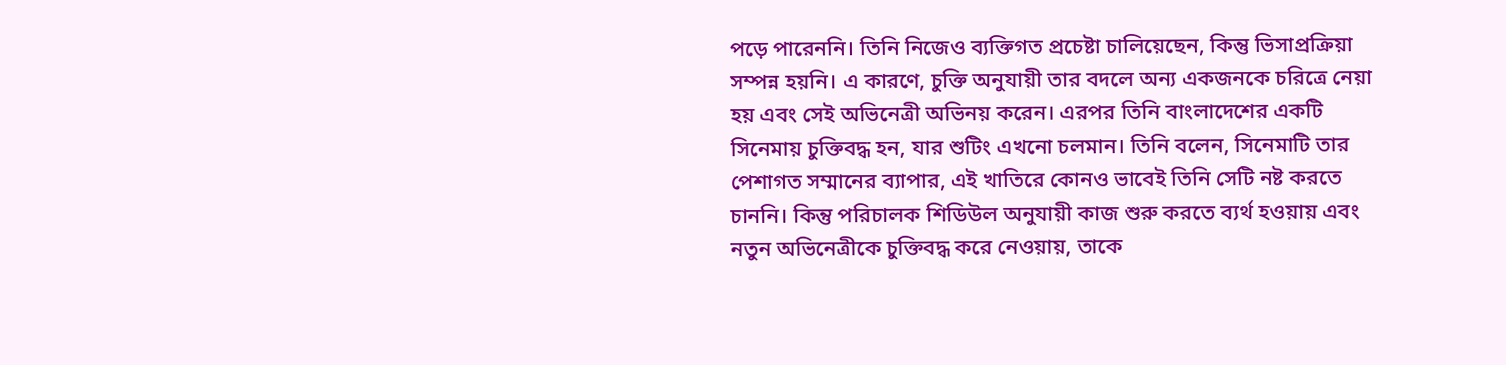পড়ে পারেননি। তিনি নিজেও ব্যক্তিগত প্রচেষ্টা চালিয়েছেন, কিন্তু ভিসাপ্রক্রিয়া সম্পন্ন হয়নি। এ কারণে, চুক্তি অনুযায়ী তার বদলে অন্য একজনকে চরিত্রে নেয়া হয় এবং সেই অভিনেত্রী অভিনয় করেন। এরপর তিনি বাংলাদেশের একটি সিনেমায় চুক্তিবদ্ধ হন, যার শুটিং এখনো চলমান। তিনি বলেন, সিনেমাটি তার পেশাগত সম্মানের ব্যাপার, এই খাতিরে কোনও ভাবেই তিনি সেটি নষ্ট করতে চাননি। কিন্তু পরিচালক শিডিউল অনুযায়ী কাজ শুরু করতে ব্যর্থ হওয়ায় এবং নতুন অভিনেত্রীকে চুক্তিবদ্ধ করে নেওয়ায়, তাকে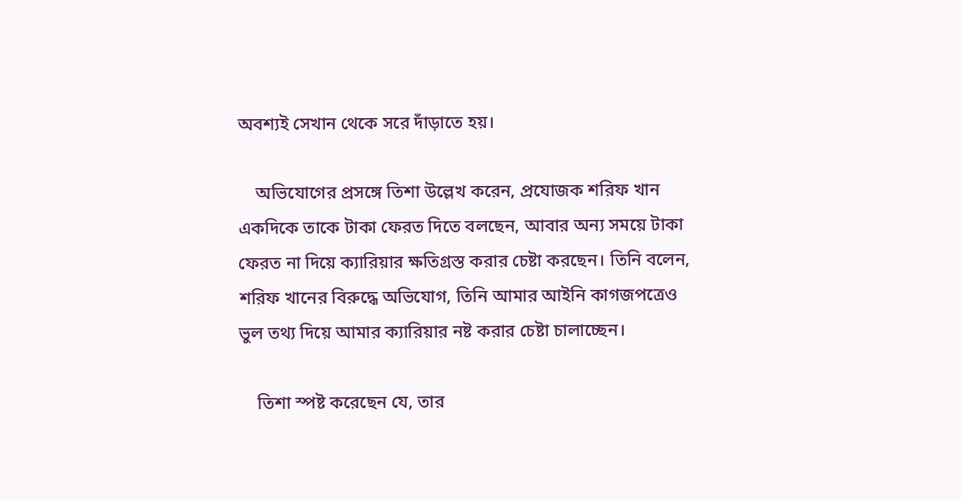অবশ্যই সেখান থেকে সরে দাঁড়াতে হয়।

    অভিযোগের প্রসঙ্গে তিশা উল্লেখ করেন, প্রযোজক শরিফ খান একদিকে তাকে টাকা ফেরত দিতে বলছেন, আবার অন্য সময়ে টাকা ফেরত না দিয়ে ক্যারিয়ার ক্ষতিগ্রস্ত করার চেষ্টা করছেন। তিনি বলেন, শরিফ খানের বিরুদ্ধে অভিযোগ, তিনি আমার আইনি কাগজপত্রেও ভুল তথ্য দিয়ে আমার ক্যারিয়ার নষ্ট করার চেষ্টা চালাচ্ছেন।

    তিশা স্পষ্ট করেছেন যে, তার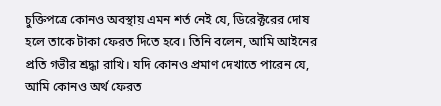চুক্তিপত্রে কোনও অবস্থায় এমন শর্ত নেই যে, ডিরেক্টরের দোষ হলে তাকে টাকা ফেরত দিতে হবে। তিনি বলেন, আমি আইনের প্রতি গভীর শ্রদ্ধা রাখি। যদি কোনও প্রমাণ দেখাতে পারেন যে, আমি কোনও অর্থ ফেরত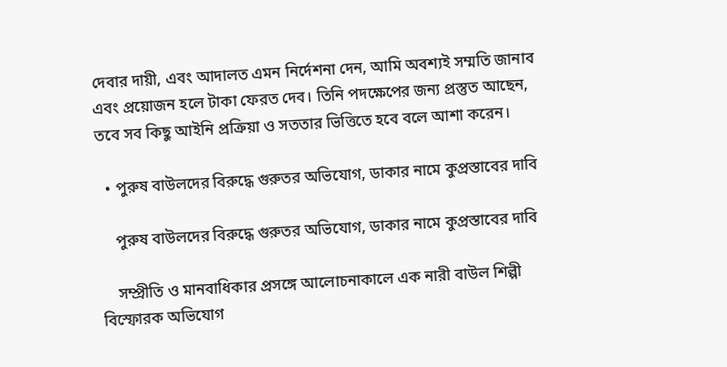দেবার দায়ী, এবং আদালত এমন নির্দেশনা দেন, আমি অবশ্যই সম্মতি জানাব এবং প্রয়োজন হলে টাকা ফেরত দেব। তিনি পদক্ষেপের জন্য প্রস্তুত আছেন, তবে সব কিছু আইনি প্রক্রিয়া ও সততার ভিত্তিতে হবে বলে আশা করেন।

  • পুরুষ বাউলদের বিরুদ্ধে গুরুতর অভিযোগ, ডাকার নামে কুপ্রস্তাবের দাবি

    পুরুষ বাউলদের বিরুদ্ধে গুরুতর অভিযোগ, ডাকার নামে কুপ্রস্তাবের দাবি

    সম্প্রীতি ও মানবাধিকার প্রসঙ্গে আলোচনাকালে এক নারী বাউল শিল্পী বিস্ফোরক অভিযোগ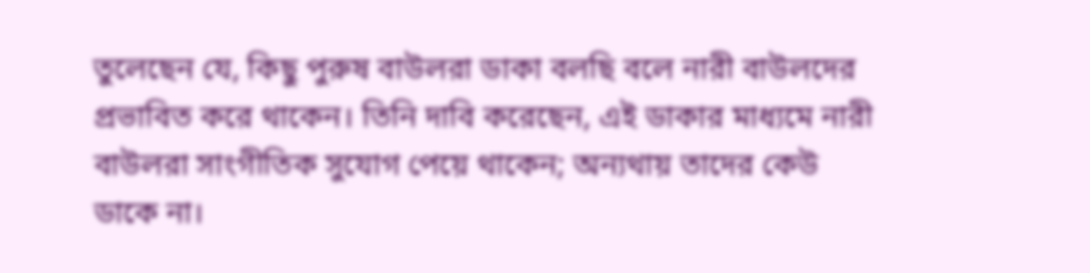তুলেছেন যে, কিছু পুরুষ বাউলরা ডাকা বলছি বলে নারী বাউলদের প্রভাবিত করে থাকেন। তিনি দাবি করেছেন, এই ডাকার মাধ্যমে নারী বাউলরা সাংগীতিক সুযোগ পেয়ে থাকেন; অন্যথায় তাদের কেউ ডাকে না।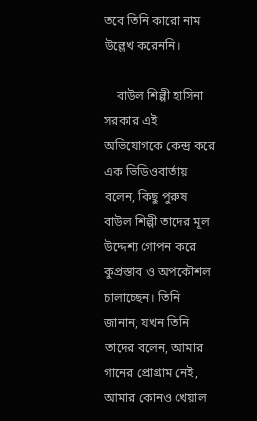তবে তিনি কারো নাম উল্লেখ করেননি।

    বাউল শিল্পী হাসিনা সরকার এই অভিযোগকে কেন্দ্র করে এক ভিডিওবার্তায় বলেন, কিছু পুরুষ বাউল শিল্পী তাদের মূল উদ্দেশ্য গোপন করে কুপ্রস্তাব ও অপকৌশল চালাচ্ছেন। তিনি জানান, যখন তিনি তাদের বলেন, আমার গানের প্রোগ্রাম নেই, আমার কোনও খেয়াল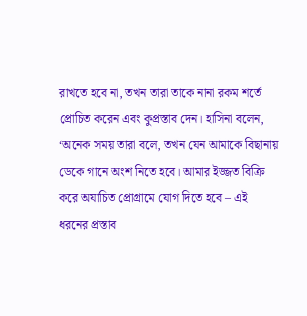রাখতে হবে না, তখন তারা তাকে নানা রকম শর্তে প্রোচিত করেন এবং কুপ্রস্তাব দেন। হাসিনা বলেন, ‘অনেক সময় তারা বলে, তখন যেন আমাকে বিছানায় ডেকে গানে অংশ নিতে হবে। আমার ইজ্জত বিক্রি করে অযাচিত প্রোগ্রামে যোগ দিতে হবে – এই ধরনের প্রস্তাব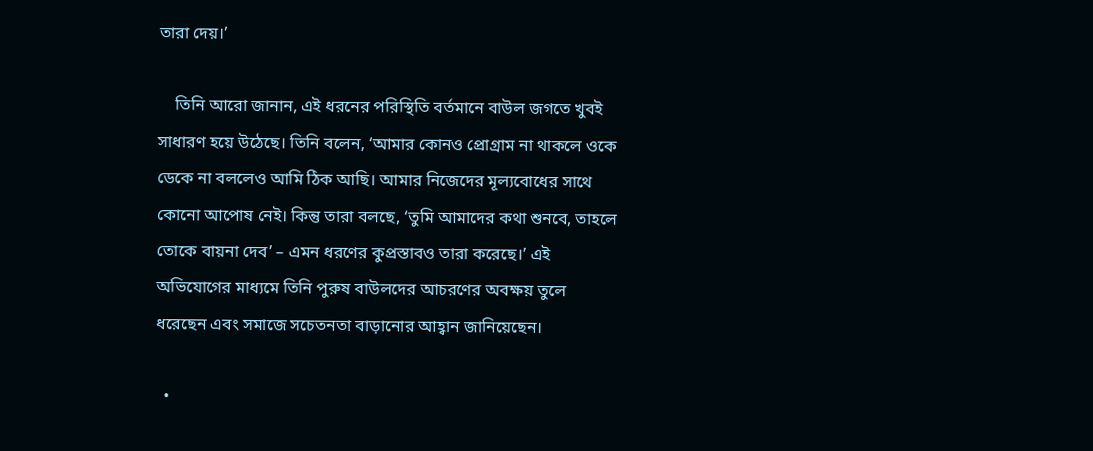তারা দেয়।’

    তিনি আরো জানান, এই ধরনের পরিস্থিতি বর্তমানে বাউল জগতে খুবই সাধারণ হয়ে উঠেছে। তিনি বলেন, ‘আমার কোনও প্রোগ্রাম না থাকলে ওকে ডেকে না বললেও আমি ঠিক আছি। আমার নিজেদের মূল্যবোধের সাথে কোনো আপোষ নেই। কিন্তু তারা বলছে, ‘তুমি আমাদের কথা শুনবে, তাহলে তোকে বায়না দেব’ – এমন ধরণের কুপ্রস্তাবও তারা করেছে।’ এই অভিযোগের মাধ্যমে তিনি পুরুষ বাউলদের আচরণের অবক্ষয় তুলে ধরেছেন এবং সমাজে সচেতনতা বাড়ানোর আহ্বান জানিয়েছেন।

  •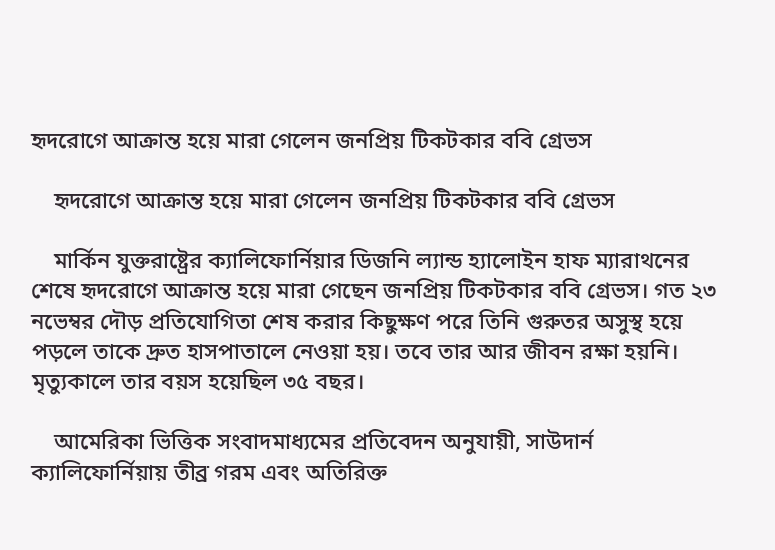হৃদরোগে আক্রান্ত হয়ে মারা গেলেন জনপ্রিয় টিকটকার ববি গ্রেভস

    হৃদরোগে আক্রান্ত হয়ে মারা গেলেন জনপ্রিয় টিকটকার ববি গ্রেভস

    মার্কিন যুক্তরাষ্ট্রের ক্যালিফোর্নিয়ার ডিজনি ল্যান্ড হ্যালোইন হাফ ম্যারাথনের শেষে হৃদরোগে আক্রান্ত হয়ে মারা গেছেন জনপ্রিয় টিকটকার ববি গ্রেভস। গত ২৩ নভেম্বর দৌড় প্রতিযোগিতা শেষ করার কিছুক্ষণ পরে তিনি গুরুতর অসুস্থ হয়ে পড়লে তাকে দ্রুত হাসপাতালে নেওয়া হয়। তবে তার আর জীবন রক্ষা হয়নি। মৃত্যুকালে তার বয়স হয়েছিল ৩৫ বছর।

    আমেরিকা ভিত্তিক সংবাদমাধ্যমের প্রতিবেদন অনুযায়ী, সাউদার্ন ক্যালিফোর্নিয়ায় তীব্র গরম এবং অতিরিক্ত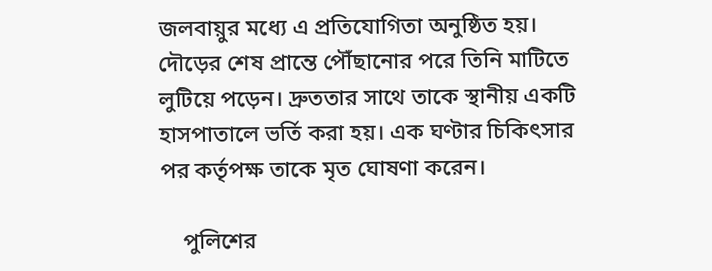জলবায়ুর মধ্যে এ প্রতিযোগিতা অনুষ্ঠিত হয়। দৌড়ের শেষ প্রান্তে পৌঁছানোর পরে তিনি মাটিতে লুটিয়ে পড়েন। দ্রুততার সাথে তাকে স্থানীয় একটি হাসপাতালে ভর্তি করা হয়। এক ঘণ্টার চিকিৎসার পর কর্তৃপক্ষ তাকে মৃত ঘোষণা করেন।

    পুলিশের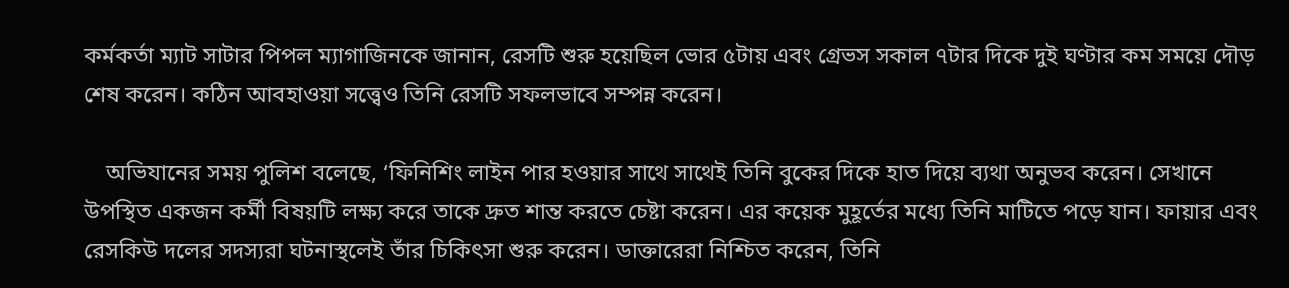কর্মকর্তা ম্যাট সাটার পিপল ম্যাগাজিনকে জানান, রেসটি শুরু হয়েছিল ভোর ৫টায় এবং গ্রেভস সকাল ৭টার দিকে দুই ঘণ্টার কম সময়ে দৌড় শেষ করেন। কঠিন আবহাওয়া সত্ত্বেও তিনি রেসটি সফলভাবে সম্পন্ন করেন।

    অভিযানের সময় পুলিশ বলেছে, ‘ফিনিশিং লাইন পার হওয়ার সাথে সাথেই তিনি বুকের দিকে হাত দিয়ে ব্যথা অনুভব করেন। সেখানে উপস্থিত একজন কর্মী বিষয়টি লক্ষ্য করে তাকে দ্রুত শান্ত করতে চেষ্টা করেন। এর কয়েক মুহূর্তের মধ্যে তিনি মাটিতে পড়ে যান। ফায়ার এবং রেসকিউ দলের সদস্যরা ঘটনাস্থলেই তাঁর চিকিৎসা শুরু করেন। ডাক্তারেরা নিশ্চিত করেন, তিনি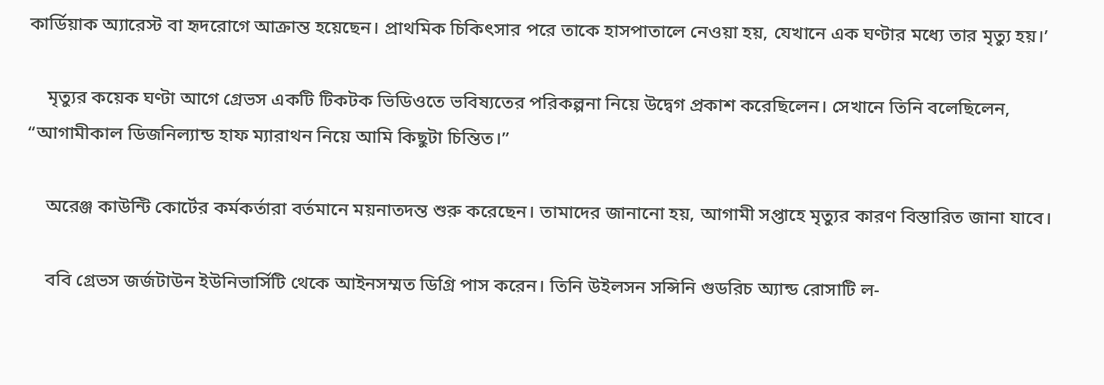কার্ডিয়াক অ্যারেস্ট বা হৃদরোগে আক্রান্ত হয়েছেন। প্রাথমিক চিকিৎসার পরে তাকে হাসপাতালে নেওয়া হয়, যেখানে এক ঘণ্টার মধ্যে তার মৃত্যু হয়।’

    মৃত্যুর কয়েক ঘণ্টা আগে গ্রেভস একটি টিকটক ভিডিওতে ভবিষ্যতের পরিকল্পনা নিয়ে উদ্বেগ প্রকাশ করেছিলেন। সেখানে তিনি বলেছিলেন, “আগামীকাল ডিজনিল্যান্ড হাফ ম্যারাথন নিয়ে আমি কিছুটা চিন্তিত।”

    অরেঞ্জ কাউন্টি কোর্টের কর্মকর্তারা বর্তমানে ময়নাতদন্ত শুরু করেছেন। তামাদের জানানো হয়, আগামী সপ্তাহে মৃত্যুর কারণ বিস্তারিত জানা যাবে।

    ববি গ্রেভস জর্জটাউন ইউনিভার্সিটি থেকে আইনসম্মত ডিগ্রি পাস করেন। তিনি উইলসন সন্সিনি গুডরিচ অ্যান্ড রোসাটি ল-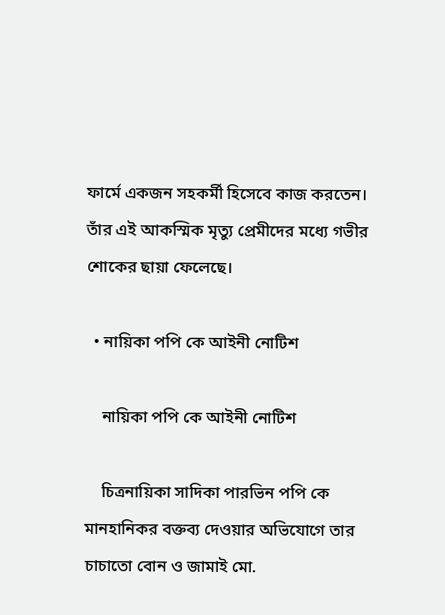ফার্মে একজন সহকর্মী হিসেবে কাজ করতেন। তাঁর এই আকস্মিক মৃত্যু প্রেমীদের মধ্যে গভীর শোকের ছায়া ফেলেছে।

  • নায়িকা পপি কে আইনী নোটিশ

    নায়িকা পপি কে আইনী নোটিশ

    চিত্রনায়িকা সাদিকা পারভিন পপি কে মানহানিকর বক্তব্য দেওয়ার অভিযোগে তার চাচাতো বোন ও জামাই মো.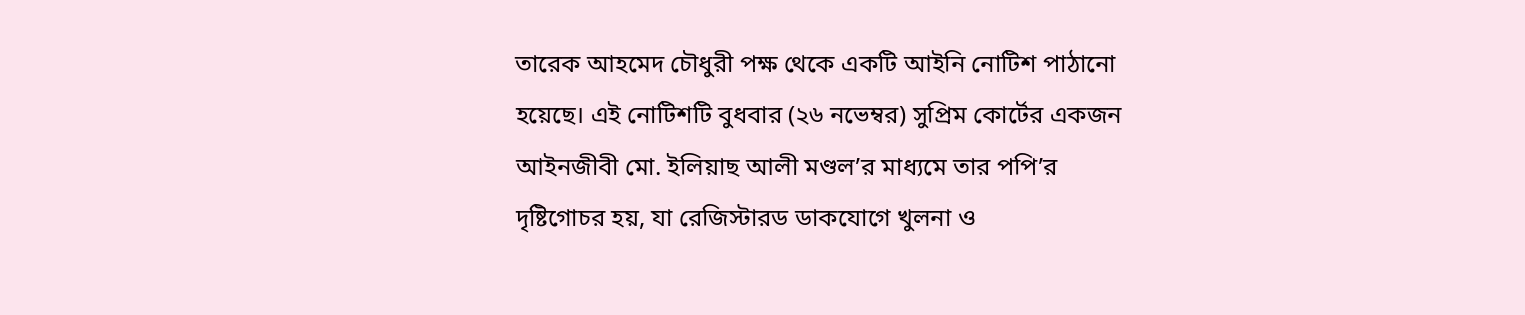তারেক আহমেদ চৌধুরী পক্ষ থেকে একটি আইনি নোটিশ পাঠানো হয়েছে। এই নোটিশটি বুধবার (২৬ নভেম্বর) সুপ্রিম কোর্টের একজন আইনজীবী মো. ইলিয়াছ আলী মণ্ডল’র মাধ্যমে তার পপি’র দৃষ্টিগোচর হয়, যা রেজিস্টারড ডাকযোগে খুলনা ও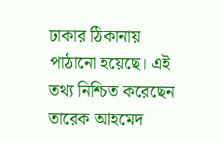ঢাকার ঠিকানায় পাঠানো হয়েছে। এই তথ্য নিশ্চিত করেছেন তারেক আহমেদ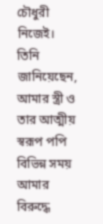চৌধুরী নিজেই। তিনি জানিয়েছেন, আমার স্ত্রী ও তার আত্মীয় স্বরূপ পপি বিভিন্ন সময় আমার বিরুদ্ধে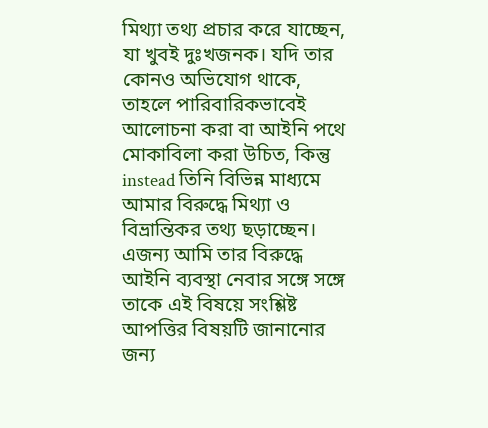মিথ্যা তথ্য প্রচার করে যাচ্ছেন, যা খুবই দুঃখজনক। যদি তার কোনও অভিযোগ থাকে, তাহলে পারিবারিকভাবেই আলোচনা করা বা আইনি পথে মোকাবিলা করা উচিত, কিন্তু instead তিনি বিভিন্ন মাধ্যমে আমার বিরুদ্ধে মিথ্যা ও বিভ্রান্তিকর তথ্য ছড়াচ্ছেন। এজন্য আমি তার বিরুদ্ধে আইনি ব্যবস্থা নেবার সঙ্গে সঙ্গে তাকে এই বিষয়ে সংশ্লিষ্ট আপত্তির বিষয়টি জানানোর জন্য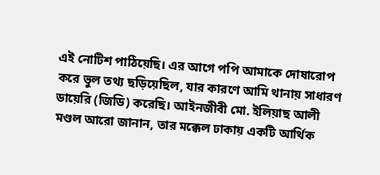এই নোটিশ পাঠিয়েছি। এর আগে পপি আমাকে দোষারোপ করে ভুল তথ্য ছড়িয়েছিল, যার কারণে আমি থানায় সাধারণ ডায়েরি (জিডি) করেছি। আইনজীবী মো. ইলিয়াছ আলী মণ্ডল আরো জানান, তার মক্কেল ঢাকায় একটি আর্থিক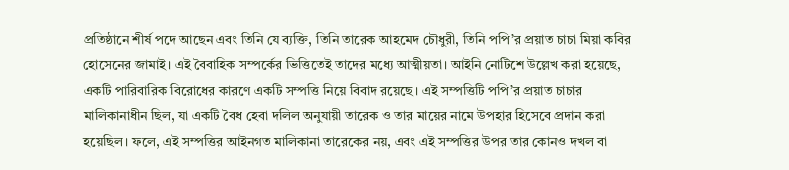প্রতিষ্ঠানে শীর্ষ পদে আছেন এবং তিনি যে ব্যক্তি, তিনি তারেক আহমেদ চৌধুরী, তিনি পপি’র প্রয়াত চাচা মিয়া কবির হোসেনের জামাই। এই বৈবাহিক সম্পর্কের ভিত্তিতেই তাদের মধ্যে আত্মীয়তা। আইনি নোটিশে উল্লেখ করা হয়েছে, একটি পারিবারিক বিরোধের কারণে একটি সম্পত্তি নিয়ে বিবাদ রয়েছে। এই সম্পত্তিটি পপি’র প্রয়াত চাচার মালিকানাধীন ছিল, যা একটি বৈধ হেবা দলিল অনুযায়ী তারেক ও তার মায়ের নামে উপহার হিসেবে প্রদান করা হয়েছিল। ফলে, এই সম্পত্তির আইনগত মালিকানা তারেকের নয়, এবং এই সম্পত্তির উপর তার কোনও দখল বা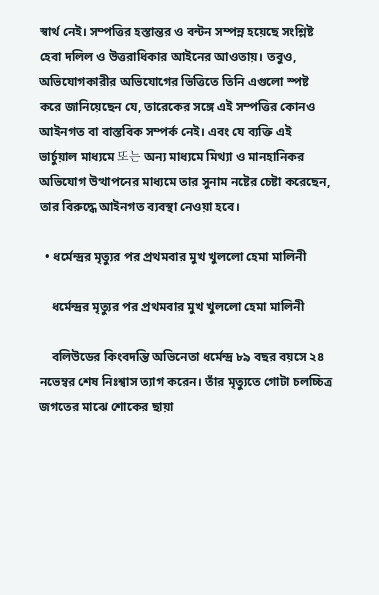স্বার্থ নেই। সম্পত্তির হস্তান্তর ও বন্টন সম্পন্ন হয়েছে সংশ্লিষ্ট হেবা দলিল ও উত্তরাধিকার আইনের আওতায়। তবুও, অভিযোগকারীর অভিযোগের ভিত্তিতে তিনি এগুলো স্পষ্ট করে জানিয়েছেন যে, তারেকের সঙ্গে এই সম্পত্তির কোনও আইনগত বা বাস্তবিক সম্পর্ক নেই। এবং যে ব্যক্তি এই ভার্চুয়াল মাধ্যমে 또는 অন্য মাধ্যমে মিথ্যা ও মানহানিকর অভিযোগ উত্থাপনের মাধ্যমে তার সুনাম নষ্টের চেষ্টা করেছেন, তার বিরুদ্ধে আইনগত ব্যবস্থা নেওয়া হবে।

  • ধর্মেন্দ্রর মৃত্যুর পর প্রথমবার মুখ খুললো হেমা মালিনী

    ধর্মেন্দ্রর মৃত্যুর পর প্রথমবার মুখ খুললো হেমা মালিনী

    বলিউডের কিংবদন্তি অভিনেতা ধর্মেন্দ্র ৮৯ বছর বয়সে ২৪ নভেম্বর শেষ নিঃশ্বাস ত্যাগ করেন। তাঁর মৃত্যুতে গোটা চলচ্চিত্র জগতের মাঝে শোকের ছায়া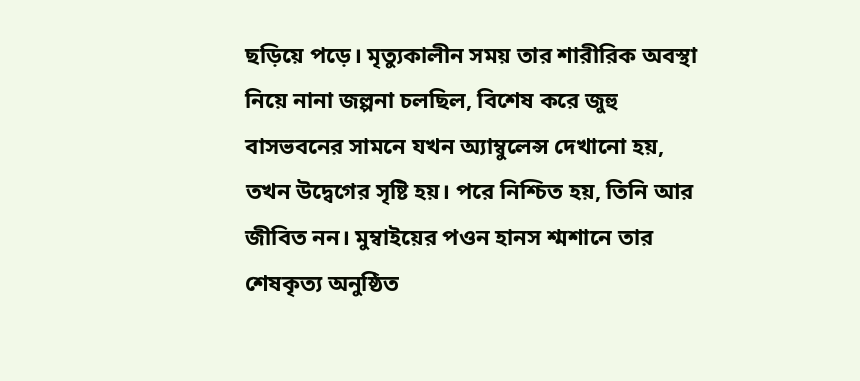ছড়িয়ে পড়ে। মৃত্যুকালীন সময় তার শারীরিক অবস্থা নিয়ে নানা জল্পনা চলছিল, বিশেষ করে জুহু বাসভবনের সামনে যখন অ্যাম্বুলেন্স দেখানো হয়, তখন উদ্বেগের সৃষ্টি হয়। পরে নিশ্চিত হয়, তিনি আর জীবিত নন। মুম্বাইয়ের পওন হানস শ্মশানে তার শেষকৃত্য অনুষ্ঠিত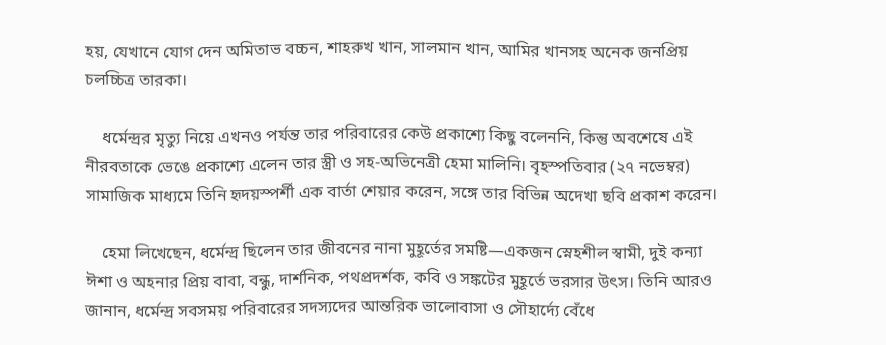হয়, যেখানে যোগ দেন অমিতাভ বচ্চন, শাহরুখ খান, সালমান খান, আমির খানসহ অনেক জনপ্রিয় চলচ্চিত্র তারকা।

    ধর্মেন্দ্রর মৃত্যু নিয়ে এখনও পর্যন্ত তার পরিবারের কেউ প্রকাশ্যে কিছু বলেননি, কিন্তু অবশেষে এই নীরবতাকে ভেঙে প্রকাশ্যে এলেন তার স্ত্রী ও সহ-অভিনেত্রী হেমা মালিনি। বৃহস্পতিবার (২৭ নভেম্বর) সামাজিক মাধ্যমে তিনি হৃদয়স্পর্শী এক বার্তা শেয়ার করেন, সঙ্গে তার বিভিন্ন অদেখা ছবি প্রকাশ করেন।

    হেমা লিখেছেন, ধর্মেন্দ্র ছিলেন তার জীবনের নানা মুহূর্তের সমষ্টি—একজন স্নেহশীল স্বামী, দুই কন্যা ঈশা ও অহনার প্রিয় বাবা, বন্ধু, দার্শনিক, পথপ্রদর্শক, কবি ও সঙ্কটের মুহূর্তে ভরসার উৎস। তিনি আরও জানান, ধর্মেন্দ্র সবসময় পরিবারের সদস্যদের আন্তরিক ভালোবাসা ও সৌহার্দ্যে বেঁধে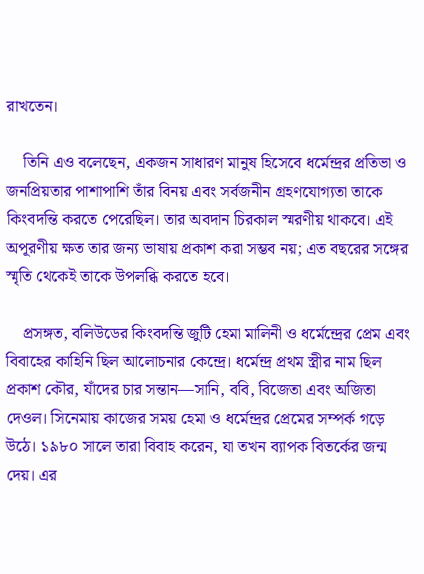রাখতেন।

    তিনি এও বলেছেন, একজন সাধারণ মানুষ হিসেবে ধর্মেন্দ্রর প্রতিভা ও জনপ্রিয়তার পাশাপাশি তাঁর বিনয় এবং সর্বজনীন গ্রহণযোগ্যতা তাকে কিংবদন্তি করতে পেরেছিল। তার অবদান চিরকাল স্মরণীয় থাকবে। এই অপূরণীয় ক্ষত তার জন্য ভাষায় প্রকাশ করা সম্ভব নয়; এত বছরের সঙ্গের স্মৃতি থেকেই তাকে উপলব্ধি করতে হবে।

    প্রসঙ্গত, বলিউডের কিংবদন্তি জুটি হেমা মালিনী ও ধর্মেন্দ্রের প্রেম এবং বিবাহের কাহিনি ছিল আলোচনার কেন্দ্রে। ধর্মেন্দ্র প্রথম স্ত্রীর নাম ছিল প্রকাশ কৌর, যাঁদের চার সন্তান—সানি, ববি, বিজেতা এবং অজিতা দেওল। সিনেমায় কাজের সময় হেমা ও ধর্মেন্দ্রর প্রেমের সম্পর্ক গড়ে উঠে। ১৯৮০ সালে তারা বিবাহ করেন, যা তখন ব্যাপক বিতর্কের জন্ম দেয়। এর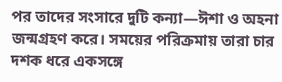পর তাদের সংসারে দুটি কন্যা—ঈশা ও অহনা জন্মগ্রহণ করে। সময়ের পরিক্রমায় তারা চার দশক ধরে একসঙ্গে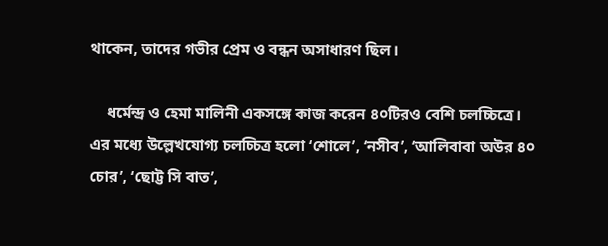থাকেন, তাদের গভীর প্রেম ও বন্ধন অসাধারণ ছিল।

    ধর্মেন্দ্র ও হেমা মালিনী একসঙ্গে কাজ করেন ৪০টিরও বেশি চলচ্চিত্রে। এর মধ্যে উল্লেখযোগ্য চলচ্চিত্র হলো ‘শোলে’, ‘নসীব’, ‘আলিবাবা অউর ৪০ চোর’, ‘ছোট্ট সি বাত’,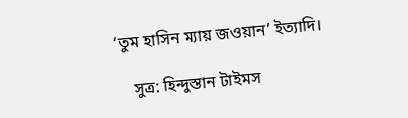‘তুম হাসিন ম্যায় জওয়ান’ ইত্যাদি।

    সুত্র: হিন্দুস্তান টাইমস